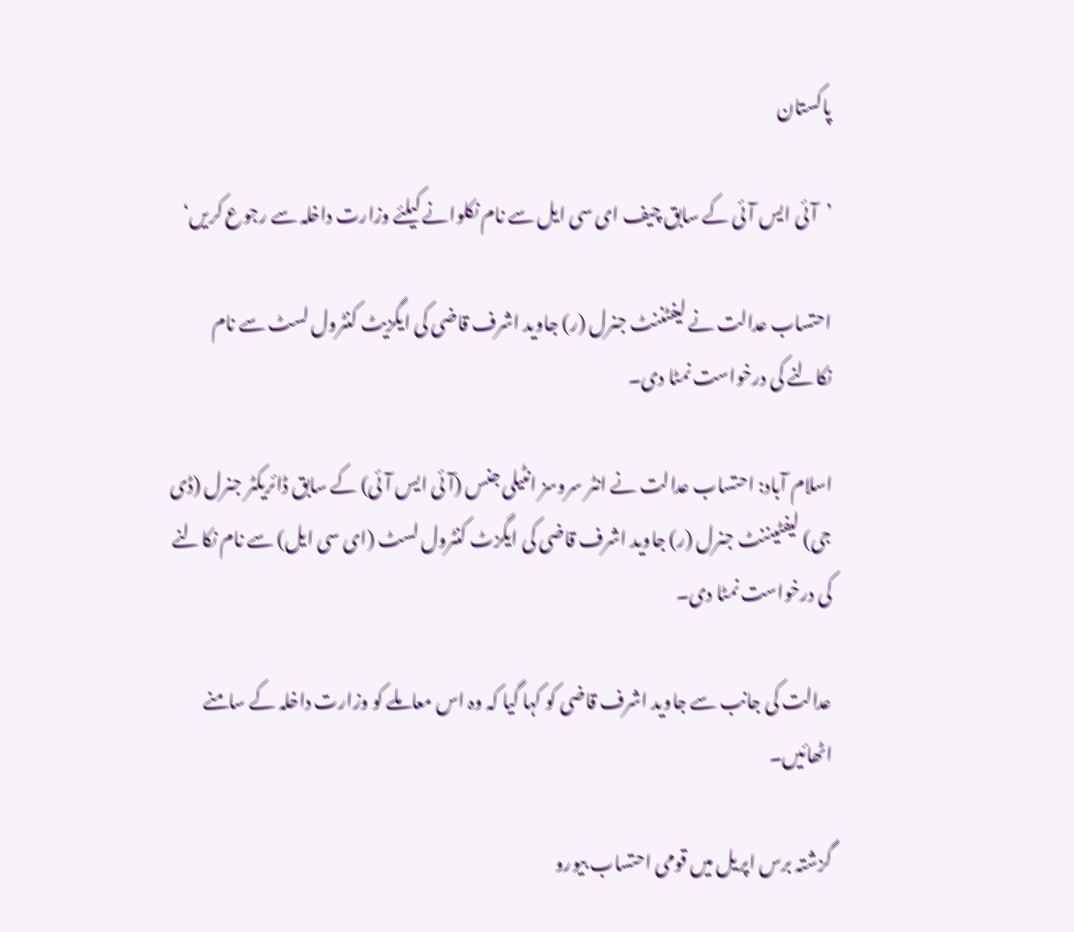پاکستان

’آئی ایس آئی کے سابق چیف ای سی ایل سے نام نکلوانے کیلئے وزارت داخلہ سے رجوع کریں‘

احتساب عدالت نے لیفٹننٹ جنرل (ر) جاوید اشرف قاضی کی ایگزیٹ کنٹرول لسٹ سے نام نکالنے کی درخواست نمٹا دی۔

اسلام آباد: احتساب عدالت نے انٹر سروسز انٹیلی جنس (آئی ایس آئی) کے سابق ڈائریکٹر جنرل (ڈی جی) لیفٹیننٹ جنرل (ر) جاوید اشرف قاضی کی ایگزٹ کنٹرول لسٹ (ای سی ایل) سے نام نکالنے کی درخواست نمٹا دی۔

عدالت کی جانب سے جاوید اشرف قاضی کو کہا گیا کہ وہ اس معاملے کو وزارت داخلہ کے سامنے اٹھائیں۔

گزشتہ برس اپریل میں قومی احتساب بیورو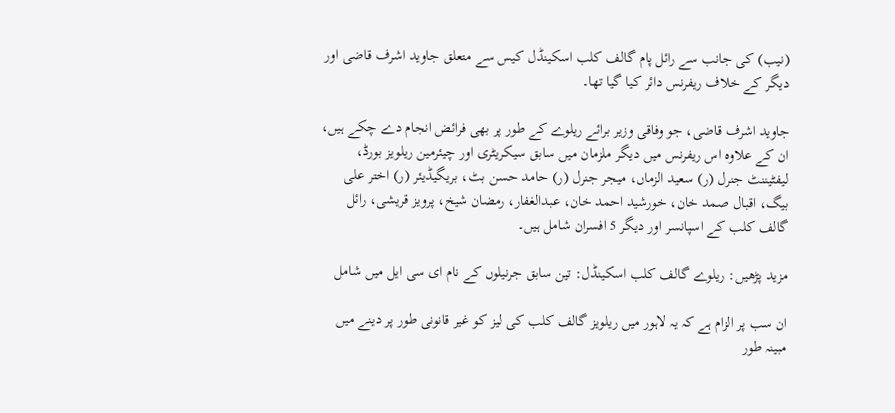(نیب) کی جانب سے رائل پام گالف کلب اسکینڈل کیس سے متعلق جاوید اشرف قاضی اور دیگر کے خلاف ریفرنس دائر کیا گیا تھا۔

جاوید اشرف قاضی، جو وفاقی وزیر برائے ریلوے کے طور پر بھی فرائض انجام دے چکے ہیں، ان کے علاوہ اس ریفرنس میں دیگر ملزمان میں سابق سیکریٹری اور چیئرمین ریلویز بورڈ، لیفٹیننٹ جنرل (ر) سعید الزماں، میجر جنرل (ر) حامد حسن بٹ، بریگیڈیئر (ر) اختر علی بیگ، اقبال صمد خان، خورشید احمد خان، عبدالغفار، رمضان شیخ، پرویز قریشی، رائل گالف کلب کے اسپانسر اور دیگر 5 افسران شامل ہیں۔

مزید پڑھیں: ریلوے گالف کلب اسکینڈل: تین سابق جرنیلوں کے نام ای سی ایل میں شامل

ان سب پر الزام ہے کہ یہ لاہور میں ریلویز گالف کلب کی لیز کو غیر قانونی طور پر دینے میں مبینہ طور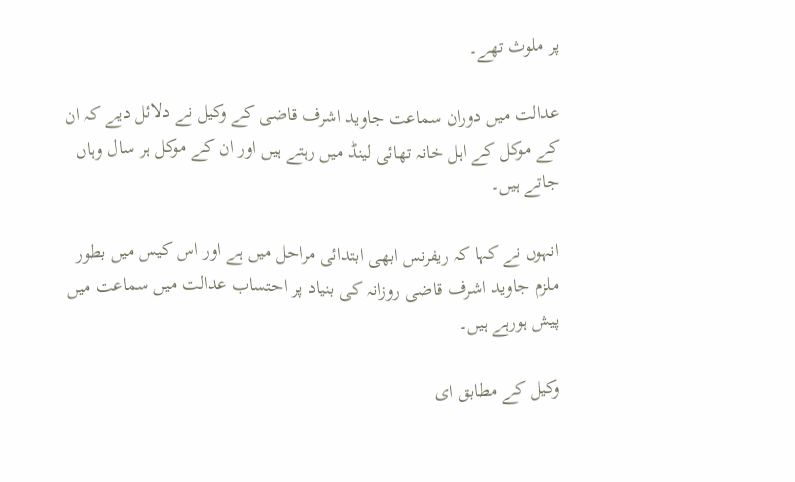پر ملوث تھے۔

عدالت میں دوران سماعت جاوید اشرف قاضی کے وکیل نے دلائل دیے کہ ان کے موکل کے اہل خانہ تھائی لینڈ میں رہتے ہیں اور ان کے موکل ہر سال وہاں جاتے ہیں۔

انہوں نے کہا کہ ریفرنس ابھی ابتدائی مراحل میں ہے اور اس کیس میں بطور ملزم جاوید اشرف قاضی روزانہ کی بنیاد پر احتساب عدالت میں سماعت میں پیش ہورہے ہیں۔

وکیل کے مطابق ای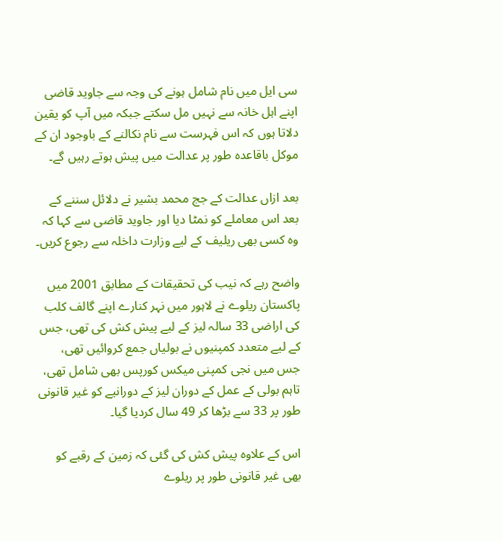سی ایل میں نام شامل ہونے کی وجہ سے جاوید قاضی اپنے اہل خانہ سے نہیں مل سکتے جبکہ میں آپ کو یقین دلاتا ہوں کہ اس فہرست سے نام نکالنے کے باوجود ان کے موکل باقاعدہ طور پر عدالت میں پیش ہوتے رہیں گے۔

بعد ازاں عدالت کے جج محمد بشیر نے دلائل سننے کے بعد اس معاملے کو نمٹا دیا اور جاوید قاضی سے کہا کہ وہ کسی بھی ریلیف کے لیے وزارت داخلہ سے رجوع کریں۔

واضح رہے کہ نیب کی تحقیقات کے مطابق 2001 میں پاکستان ریلوے نے لاہور میں نہر کنارے اپنے گالف کلب کی اراضی 33 سالہ لیز کے لیے پیش کش کی تھی، جس کے لیے متعدد کمپنیوں نے بولیاں جمع کروائیں تھی، جس میں نجی کمپنی میکس کورپس بھی شامل تھی، تاہم بولی کے عمل کے دوران لیز کے دورانیے کو غیر قانونی طور پر 33 سے بڑھا کر 49 سال کردیا گیا۔

اس کے علاوہ پیش کش کی گئی کہ زمین کے رقبے کو بھی غیر قانونی طور پر ریلوے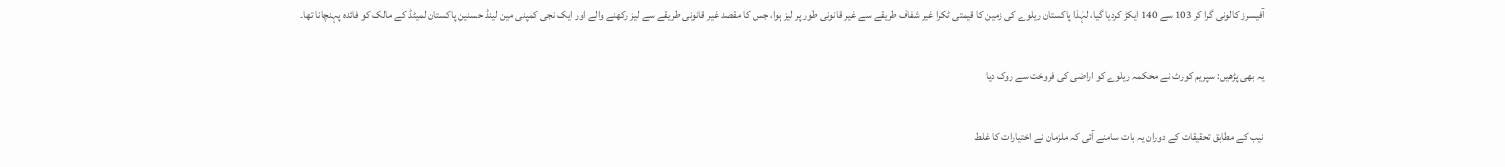آفیسرز کالونی گرا کر 103 سے 140 ایکڑ کردیا گیا، لہٰذا پاکستان ریلوے کی زمین کا قیمتی ٹکرا غیر شفاف طریقے سے غیر قانونی طور پر لیز ہوا، جس کا مقصد غیر قانونی طریقے سے لیز رکھنے والے اور ایک نجی کمپنی مین لینڈ حسنین پاکستان لمیٹڈ کے مالک کو فائدہ پہنچانا تھا۔

یہ بھی پڑھیں: سپریم کورٹ نے محکمہ ریلوے کو اراضی کی فروخت سے روک دیا

نیب کے مطابق تحقیقات کے دوران یہ بات سامنے آئی کہ ملزمان نے اختیارات کا غلط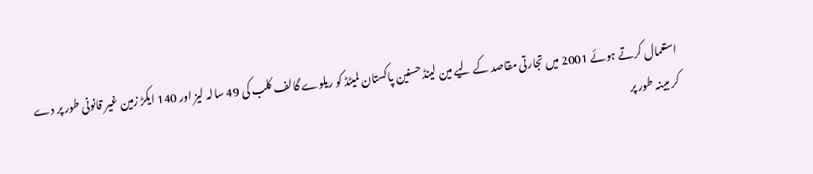استعمال کرتے ہوئے 2001 میں تجارتی مقاصد کے لیے مین لینڈ حسنین پاکستان لمیٹڈ کو ریلوے گالف کلب کی 49 سالہ لیز اور 140 ایکڑ زمین غیر قانونی طور پر دے کر مبینہ طور پر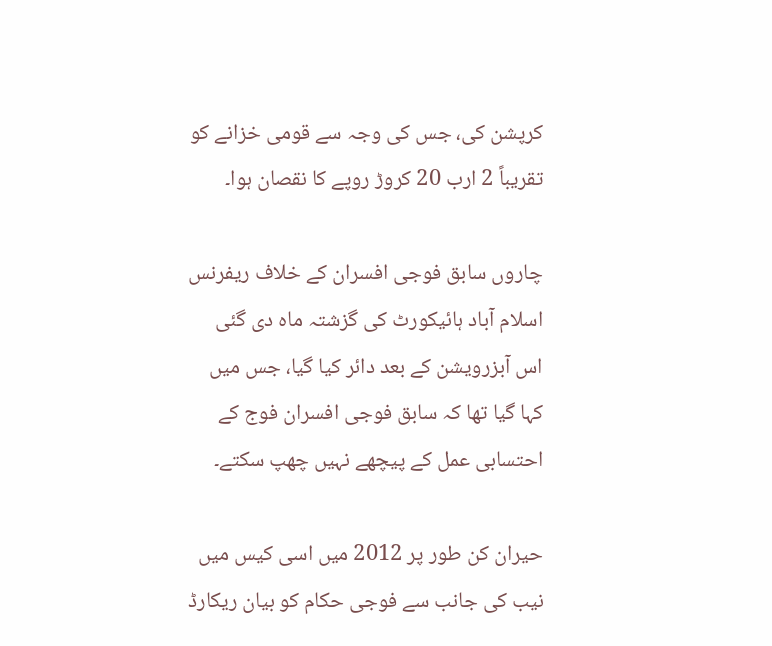کرپشن کی، جس کی وجہ سے قومی خزانے کو تقریباً 2 ارب 20 کروڑ روپے کا نقصان ہوا۔

چاروں سابق فوجی افسران کے خلاف ریفرنس اسلام آباد ہائیکورٹ کی گزشتہ ماہ دی گئی اس آبزرویشن کے بعد دائر کیا گیا، جس میں کہا گیا تھا کہ سابق فوجی افسران فوج کے احتسابی عمل کے پیچھے نہیں چھپ سکتے۔

حیران کن طور پر 2012 میں اسی کیس میں نیب کی جانب سے فوجی حکام کو بیان ریکارڈ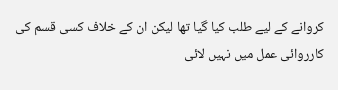کروانے کے لیے طلب کیا گیا تھا لیکن ان کے خلاف کسی قسم کی کارروائی عمل میں نہیں لائی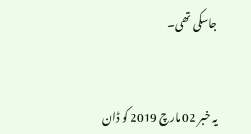جاسکی تھی۔


یہ خبر 02 مارچ 2019 کو ڈان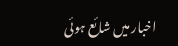اخبار میں شائع ہوئی